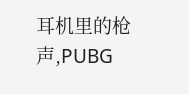耳机里的枪声,PUBG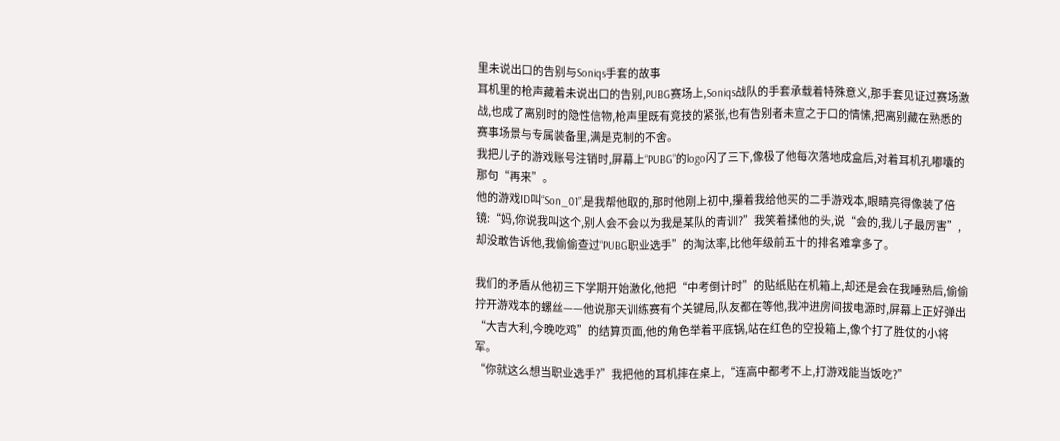里未说出口的告别与Soniqs手套的故事
耳机里的枪声藏着未说出口的告别,PUBG赛场上,Soniqs战队的手套承载着特殊意义,那手套见证过赛场激战,也成了离别时的隐性信物,枪声里既有竞技的紧张,也有告别者未宣之于口的情愫,把离别藏在熟悉的赛事场景与专属装备里,满是克制的不舍。
我把儿子的游戏账号注销时,屏幕上“PUBG”的logo闪了三下,像极了他每次落地成盒后,对着耳机孔嘟囔的那句“再来”。
他的游戏ID叫“Son_01”,是我帮他取的,那时他刚上初中,攥着我给他买的二手游戏本,眼睛亮得像装了倍镜:“妈,你说我叫这个,别人会不会以为我是某队的青训?”我笑着揉他的头,说“会的,我儿子最厉害”,却没敢告诉他,我偷偷查过“PUBG职业选手”的淘汰率,比他年级前五十的排名难拿多了。

我们的矛盾从他初三下学期开始激化,他把“中考倒计时”的贴纸贴在机箱上,却还是会在我睡熟后,偷偷拧开游戏本的螺丝——他说那天训练赛有个关键局,队友都在等他,我冲进房间拔电源时,屏幕上正好弹出“大吉大利,今晚吃鸡”的结算页面,他的角色举着平底锅,站在红色的空投箱上,像个打了胜仗的小将军。
“你就这么想当职业选手?”我把他的耳机摔在桌上,“连高中都考不上,打游戏能当饭吃?”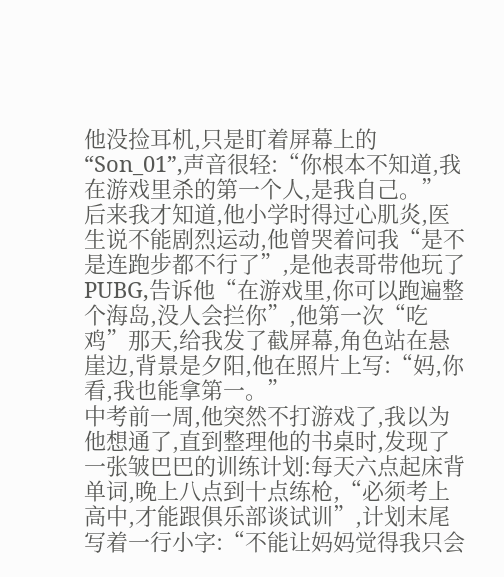他没捡耳机,只是盯着屏幕上的“Son_01”,声音很轻:“你根本不知道,我在游戏里杀的第一个人,是我自己。”
后来我才知道,他小学时得过心肌炎,医生说不能剧烈运动,他曾哭着问我“是不是连跑步都不行了”,是他表哥带他玩了PUBG,告诉他“在游戏里,你可以跑遍整个海岛,没人会拦你”,他第一次“吃鸡”那天,给我发了截屏幕,角色站在悬崖边,背景是夕阳,他在照片上写:“妈,你看,我也能拿第一。”
中考前一周,他突然不打游戏了,我以为他想通了,直到整理他的书桌时,发现了一张皱巴巴的训练计划:每天六点起床背单词,晚上八点到十点练枪,“必须考上高中,才能跟俱乐部谈试训”,计划末尾写着一行小字:“不能让妈妈觉得我只会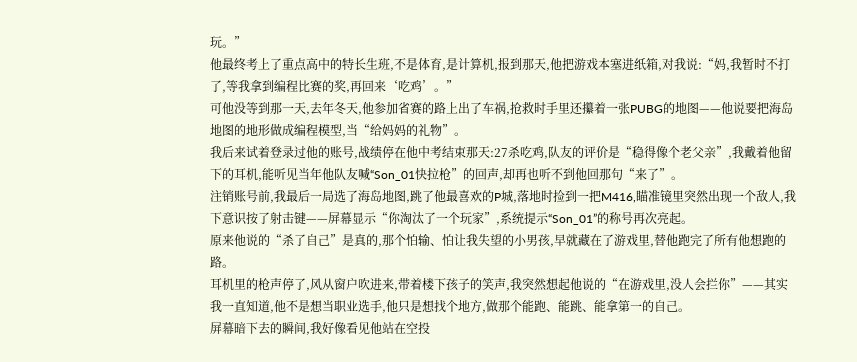玩。”
他最终考上了重点高中的特长生班,不是体育,是计算机,报到那天,他把游戏本塞进纸箱,对我说:“妈,我暂时不打了,等我拿到编程比赛的奖,再回来‘吃鸡’。”
可他没等到那一天,去年冬天,他参加省赛的路上出了车祸,抢救时手里还攥着一张PUBG的地图——他说要把海岛地图的地形做成编程模型,当“给妈妈的礼物”。
我后来试着登录过他的账号,战绩停在他中考结束那天:27杀吃鸡,队友的评价是“稳得像个老父亲”,我戴着他留下的耳机,能听见当年他队友喊“Son_01快拉枪”的回声,却再也听不到他回那句“来了”。
注销账号前,我最后一局选了海岛地图,跳了他最喜欢的P城,落地时捡到一把M416,瞄准镜里突然出现一个敌人,我下意识按了射击键——屏幕显示“你淘汰了一个玩家”,系统提示“Son_01”的称号再次亮起。
原来他说的“杀了自己”是真的,那个怕输、怕让我失望的小男孩,早就藏在了游戏里,替他跑完了所有他想跑的路。
耳机里的枪声停了,风从窗户吹进来,带着楼下孩子的笑声,我突然想起他说的“在游戏里,没人会拦你”——其实我一直知道,他不是想当职业选手,他只是想找个地方,做那个能跑、能跳、能拿第一的自己。
屏幕暗下去的瞬间,我好像看见他站在空投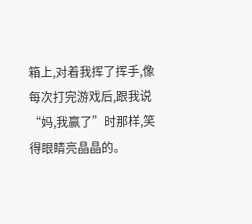箱上,对着我挥了挥手,像每次打完游戏后,跟我说“妈,我赢了”时那样,笑得眼睛亮晶晶的。